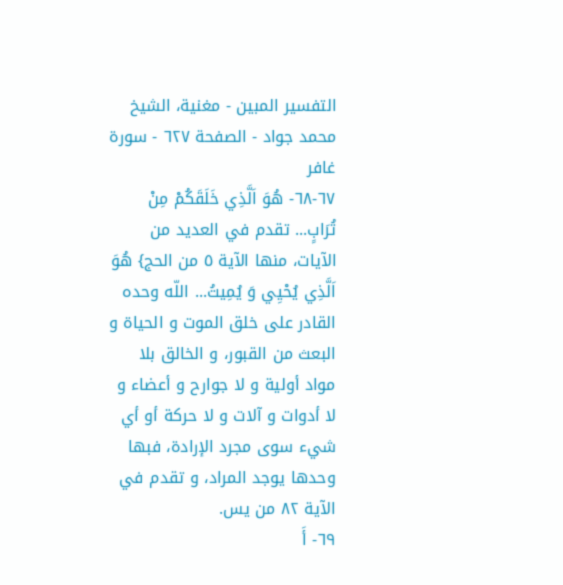التفسير المبين - مغنية، الشيخ محمد جواد - الصفحة ٦٢٧ - سورة غافر
٦٧-٦٨- هُوَ اَلَّذِي خَلَقَكُمْ مِنْ تُرَابٍ... تقدم في العديد من الآيات، منها الآية ٥ من الحج} هُوَ اَلَّذِي يُحْيِي وَ يُمِيتُ... اللّه وحده القادر على خلق الموت و الحياة و البعث من القبور، و الخالق بلا مواد أولية و لا جوارح و أعضاء و لا أدوات و آلات و لا حركة أو أي شيء سوى مجرد الإرادة، فبها وحدها يوجد المراد، و تقدم في الآية ٨٢ من يس.
٦٩- أَ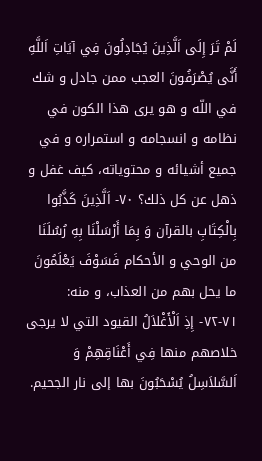لَمْ تَرَ إِلَى اَلَّذِينَ يُجَادِلُونَ فِي آيَاتِ اَللَّهِ أَنَّى يُصْرَفُونَ العجب ممن جادل و شك في اللّه و هو يرى هذا الكون في نظامه و انسجامه و استمراره و في جميع أشيائه و محتوياته، كيف غفل و ذهل عن كل ذلك؟ ٧٠- اَلَّذِينَ كَذَّبُوا بِالْكِتَابِ بالقرآن وَ بِمَا أَرْسَلْنَا بِهِ رُسُلَنَا من الوحي و الأحكام فَسَوْفَ يَعْلَمُونَ ما يحل بهم من العذاب، و منه:
٧١-٧٢- إِذِ اَلْأَغْلاَلُ القيود التي لا يرجى خلاصهم منها فِي أَعْنَاقِهِمْ وَ اَلسَّلاَسِلُ يُسْحَبُونَ بها إلى نار الجحيم.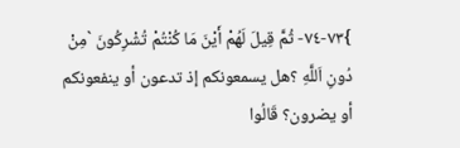}٧٣-٧٤- ثُمَّ قِيلَ لَهُمْ أَيْنَ مَا كُنْتُمْ تُشْرِكُونَ `مِنْ دُونِ اَللَّهِ ؟هل يسمعونكم إذ تدعون أو ينفعونكم أو يضرون؟ قَالُوا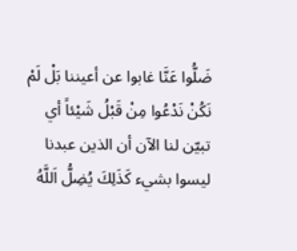ضَلُّوا عَنَّا غابوا عن أعيننا بَلْ لَمْ نَكُنْ نَدْعُوا مِنْ قَبْلُ شَيْئاً أي تبيّن لنا الآن أن الذين عبدنا ليسوا بشيء كَذَلِكَ يُضِلُّ اَللَّهُ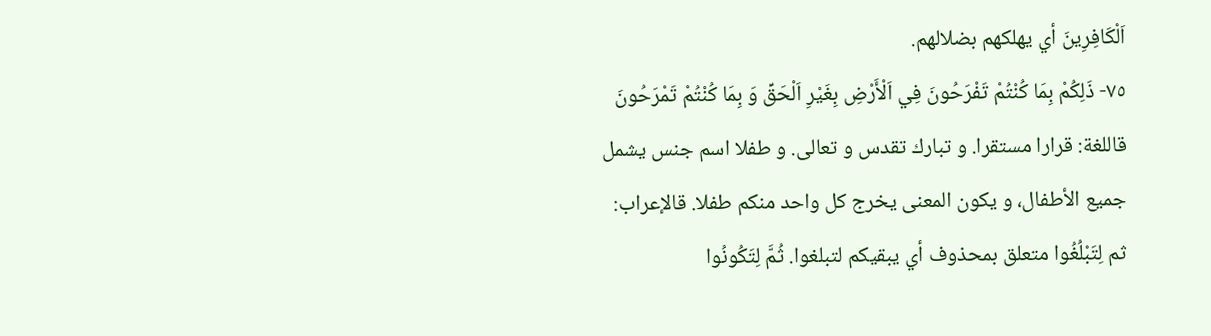اَلْكَافِرِينَ أي يهلكهم بضلالهم.
٧٥- ذَلِكُمْ بِمَا كُنْتُمْ تَفْرَحُونَ فِي اَلْأَرْضِ بِغَيْرِ اَلْحَقِّ وَ بِمَا كُنْتُمْ تَمْرَحُونَ قاللغة: قرارا مستقرا. و تبارك تقدس و تعالى. و طفلا اسم جنس يشمل جميع الأطفال، و يكون المعنى يخرج كل واحد منكم طفلا. قالإعراب:
ثم لِتَبْلُغُوا متعلق بمحذوف أي يبقيكم لتبلغوا. ثُمَّ لِتَكُونُوا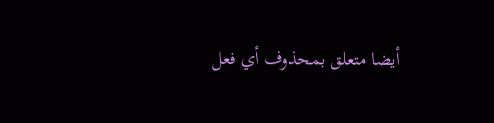أيضا متعلق بمحذوف أي فعل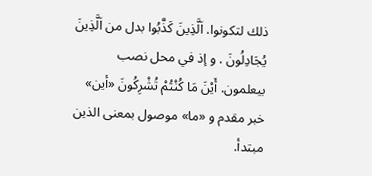ذلك لتكونوا. اَلَّذِينَ كَذَّبُوا بدل من اَلَّذِينَ يُجَادِلُونَ . و إذ في محل نصب بيعلمون. أَيْنَ مَا كُنْتُمْ تُشْرِكُونَ «أين» خبر مقدم و «ما» موصول بمعنى الذين مبتدأ.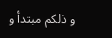و ذلكم مبتدأ و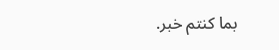بما كنتم خبر.